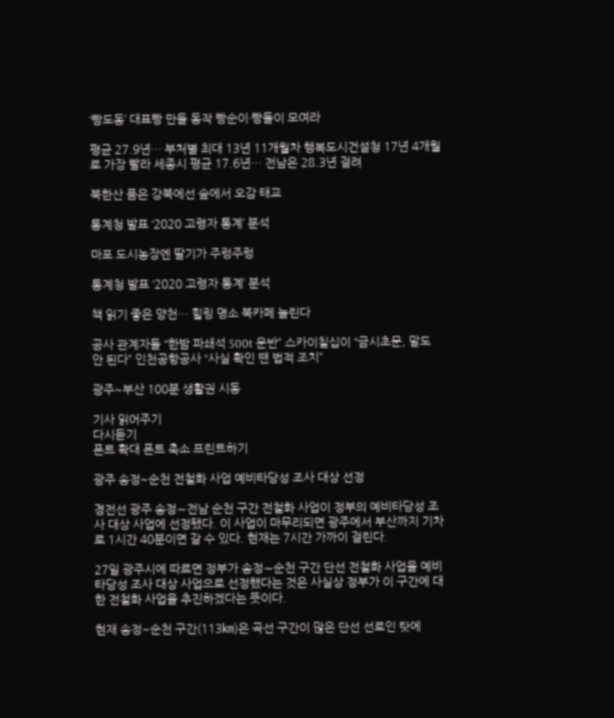‘빵도동’ 대표빵 만들 동작 빵순이·빵돌이 모여라

평균 27.9년… 부처별 최대 13년 11개월차 행복도시건설청 17년 4개월로 가장 빨라 세종시 평균 17.6년… 전남은 28.3년 걸려

북한산 품은 강북에선 숲에서 오감 태교

통계청 발표 ‘2020 고령자 통계’ 분석

마포 도시농장엔 딸기가 주렁주렁

통계청 발표 ‘2020 고령자 통계’ 분석

책 읽기 좋은 양천… 힐링 명소 북카페 늘린다

공사 관계자들 “한밤 파쇄석 500t 운반” 스카이칠십이 “금시초문, 말도 안 된다” 인천공항공사 “사실 확인 땐 법적 조치”

광주~부산 100분 생활권 시동

기사 읽어주기
다시듣기
폰트 확대 폰트 축소 프린트하기

광주 송정~순천 전철화 사업 예비타당성 조사 대상 선정

경전선 광주 송정∼전남 순천 구간 전철화 사업이 정부의 예비타당성 조사 대상 사업에 선정됐다. 이 사업이 마무리되면 광주에서 부산까지 기차로 1시간 40분이면 갈 수 있다. 현재는 7시간 가까이 걸린다.

27일 광주시에 따르면 정부가 송정∼순천 구간 단선 전철화 사업을 예비타당성 조사 대상 사업으로 선정했다는 것은 사실상 정부가 이 구간에 대한 전철화 사업을 추진하겠다는 뜻이다.

현재 송정~순천 구간(113㎞)은 곡선 구간이 많은 단선 선로인 탓에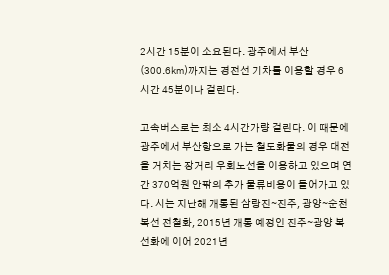2시간 15분이 소요된다. 광주에서 부산(300.6㎞)까지는 경전선 기차를 이용할 경우 6시간 45분이나 걸린다.

고속버스로는 최소 4시간가량 걸린다. 이 때문에 광주에서 부산항으로 가는 철도화물의 경우 대전을 거치는 장거리 우회노선을 이용하고 있으며 연간 370억원 안팎의 추가 물류비용이 들어가고 있다. 시는 지난해 개통된 삼랑진∼진주, 광양∼순천 복선 전철화, 2015년 개통 예정인 진주∼광양 복선화에 이어 2021년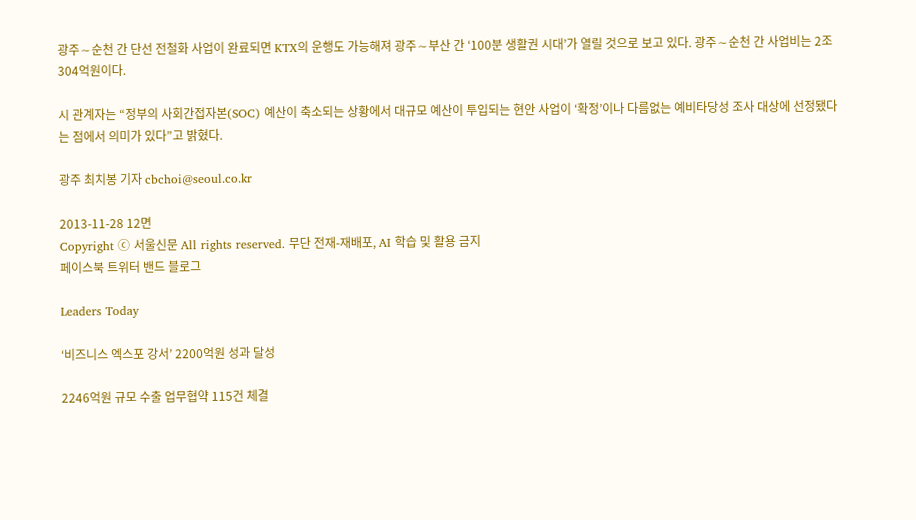광주∼순천 간 단선 전철화 사업이 완료되면 KTX의 운행도 가능해져 광주∼부산 간 ‘100분 생활권 시대’가 열릴 것으로 보고 있다. 광주∼순천 간 사업비는 2조 304억원이다.

시 관계자는 “정부의 사회간접자본(SOC) 예산이 축소되는 상황에서 대규모 예산이 투입되는 현안 사업이 ‘확정’이나 다름없는 예비타당성 조사 대상에 선정됐다는 점에서 의미가 있다”고 밝혔다.

광주 최치봉 기자 cbchoi@seoul.co.kr

2013-11-28 12면
Copyright ⓒ 서울신문 All rights reserved. 무단 전재-재배포, AI 학습 및 활용 금지
페이스북 트위터 밴드 블로그

Leaders Today

‘비즈니스 엑스포 강서’ 2200억원 성과 달성

2246억원 규모 수출 업무협약 115건 체결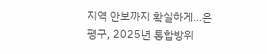지역 안보까지 확실하게…은평구, 2025년 통합방위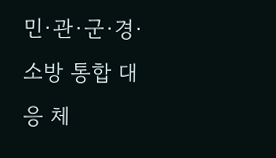민·관·군·경·소방 통합 대응 체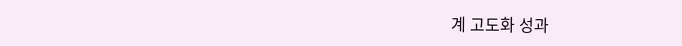계 고도화 성과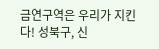금연구역은 우리가 지킨다! 성북구, 신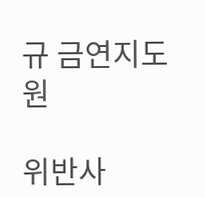규 금연지도원

위반사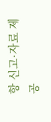항 신고·자료 제공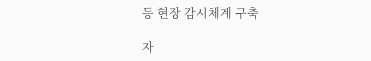등 현장 감시체계 구축

자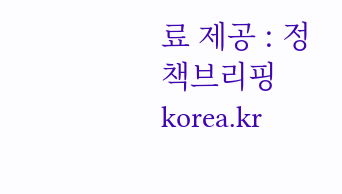료 제공 : 정책브리핑 korea.kr